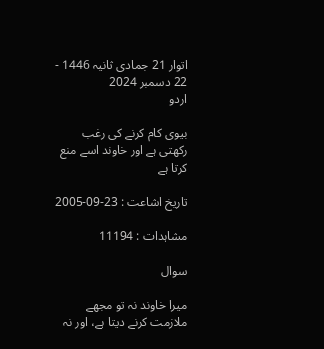اتوار 21 جمادی ثانیہ 1446 - 22 دسمبر 2024
اردو

بيوى كام كرنے كى رغب ركھتى ہے اور خاوند اسے منع كرتا ہے

تاریخ اشاعت : 23-09-2005

مشاہدات : 11194

سوال

ميرا خاوند نہ تو مجھے ملازمت كرنے ديتا ہے، اور نہ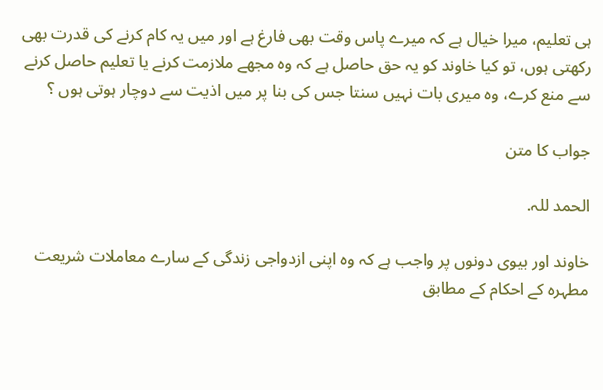ہى تعليم، ميرا خيال ہے كہ ميرے پاس وقت بھى فارغ ہے اور ميں يہ كام كرنے كى قدرت بھى ركھتى ہوں، تو كيا خاوند كو يہ حق حاصل ہے كہ وہ مجھے ملازمت كرنے يا تعليم حاصل كرنے سے منع كرے، وہ ميرى بات نہيں سنتا جس كى بنا پر ميں اذيت سے دوچار ہوتى ہوں ؟

جواب کا متن

الحمد للہ.

خاوند اور بيوى دونوں پر واجب ہے كہ وہ اپنى ازدواجى زندگى كے سارے معاملات شريعت مطہرہ كے احكام كے مطابق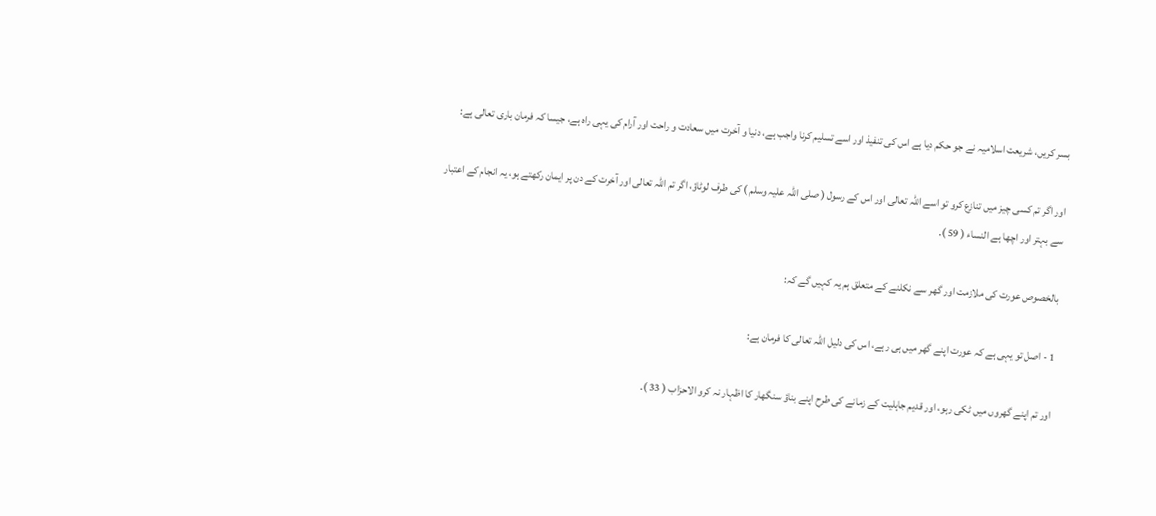بسر كريں، شريعت اسلاميہ نے جو حكم ديا ہے اس كى تنفيذ اور اسے تسليم كرنا واجب ہے، دنيا و آخرت ميں سعادت و راحت اور آرام كى يہى راہ ہے، جيسا كہ فرمان بارى تعالى ہے:

اور اگر تم كسى چيز ميں تنازع كرو تو اسے اللہ تعالى اور اس كے رسول ( صلى اللہ عليہ وسلم ) كى طرف لوٹاؤ، اگر تم اللہ تعالى اور آخرت كے دن پر ايمان ركھتے ہو، يہ انجام كے اعتبار سے بہتر اور اچھا ہے النساء ( 59 ).

بالخصوص عورت كى ملازمت اور گھر سے نكلنے كے متعلق ہم يہ كہيں گے كہ:

1 - اصل تو يہى ہے كہ عورت اپنے گھر ميں ہى رہے، اس كى دليل اللہ تعالى كا فرمان ہے:

اور تم اپنے گھروں ميں ٹكى رہو، اور قديم جاہليت كے زمانے كى طرح اپنے بناؤ سنگھار كا اظہار نہ كرو الاحزاب ( 33 ).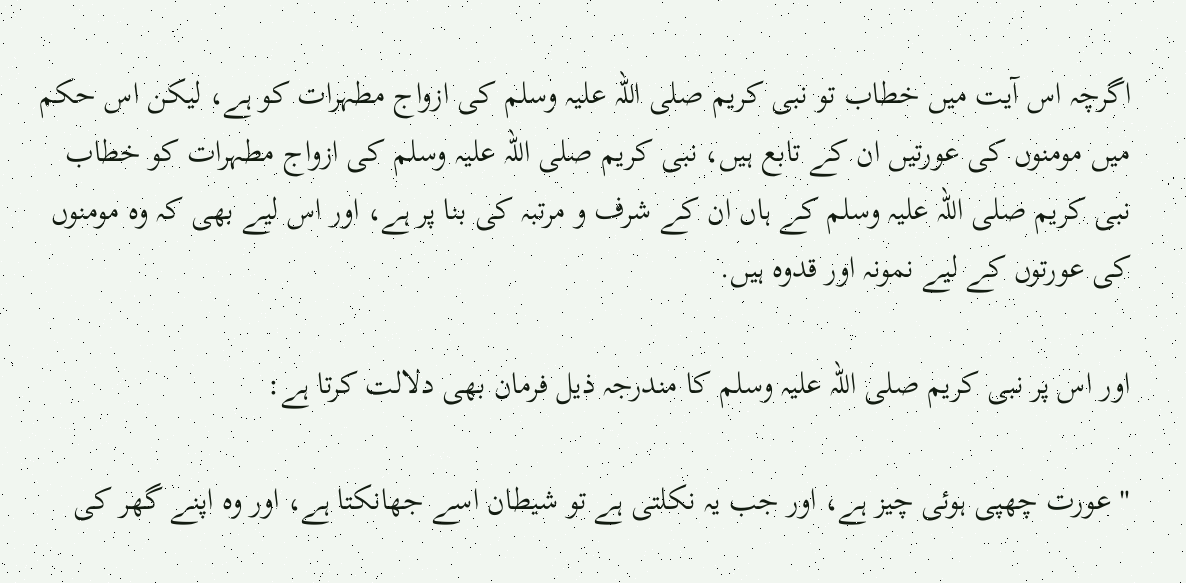اگرچہ اس آيت ميں خطاب تو نبى كريم صلى اللہ عليہ وسلم كى ازواج مطہرات كو ہے، ليكن اس حكم ميں مومنوں كى عورتيں ان كے تابع ہيں، نبى كريم صلى اللہ عليہ وسلم كى ازواج مطہرات كو خطاب نبى كريم صلى اللہ عليہ وسلم كے ہاں ان كے شرف و مرتبہ كى بنا پر ہے، اور اس ليے بھى كہ وہ مومنوں كى عورتوں كے ليے نمونہ اور قدوہ ہيں.

اور اس پر نبى كريم صلى اللہ عليہ وسلم كا مندرجہ ذيل فرمان بھى دلالت كرتا ہے:

" عورت چھپى ہوئى چيز ہے، اور جب يہ نكلتى ہے تو شيطان اسے جھانكتا ہے، اور وہ اپنے گھر كى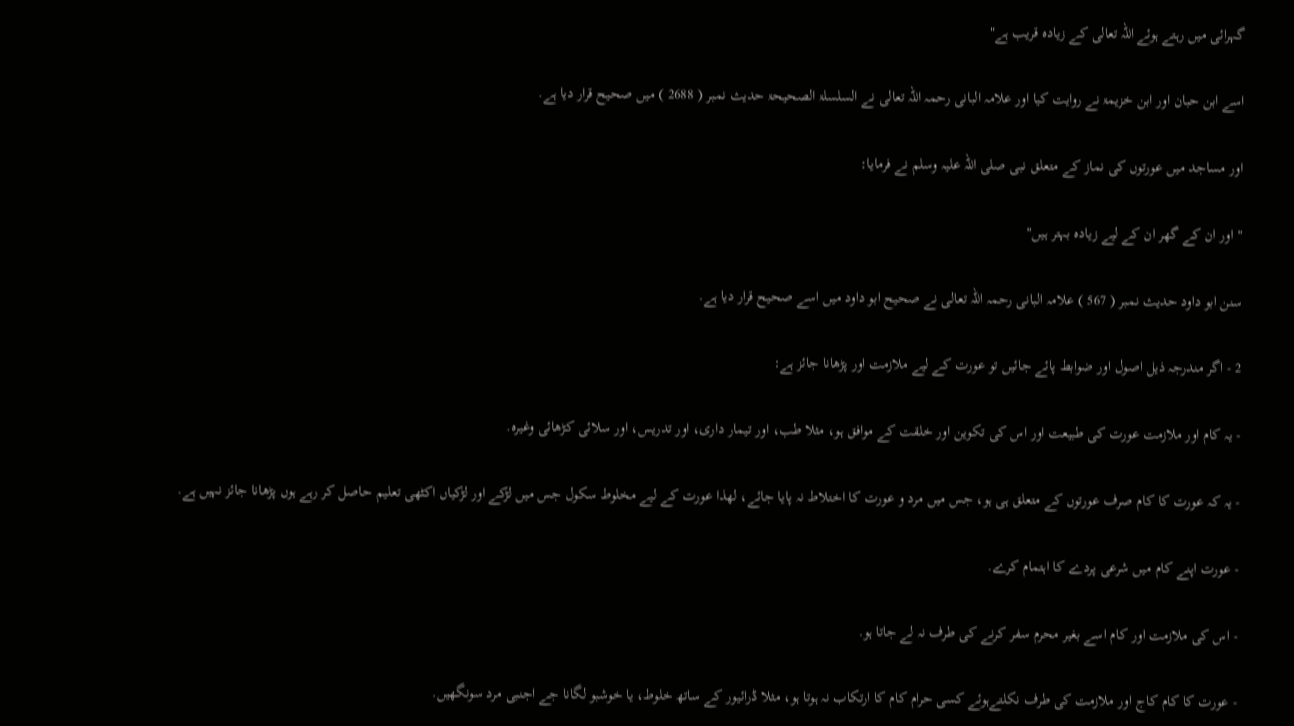گہرائى ميں رہتے ہوئے اللہ تعالى كے زيادہ قريب ہے"

اسے ابن حبان اور ابن خزيمۃ نے روايت كيا اور علامہ البانى رحمہ اللہ تعالى نے السلسلۃ الصحيحۃ حديث نمبر ( 2688 ) ميں صحيح قرار ديا ہے.

اور مساجد ميں عورتوں كى نماز كے متعلق نبى صلى اللہ عليہ وسلم نے فرمايا:

" اور ان كے گھر ان كے ليے زيادہ بہتر ہيں"

سنن ابو داود حديث نمبر ( 567 ) علامہ البانى رحمہ اللہ تعالى نے صحيح ابو داود ميں اسے صحيح قرار ديا ہے.

2 - اگر مندرجہ ذيل اصول اور ضوابط پائے جائيں تو عورت كے ليے ملازمت اور پڑھانا جائز ہے:

- يہ كام اور ملازمت عورت كى طبيعت اور اس كى تكوين اور خلقت كے موافق ہو، مثلا طب، اور تيمار دارى، اور تدريس، اور سلائى كڑھائى وغيرہ.

- يہ كہ عورت كا كام صرف عورتوں كے متعلق ہى ہو، جس ميں مرد و عورت كا اختلاط نہ پايا جائے، لھذا عورت كے ليے مخلوط سكول جس ميں لڑكے اور لڑكياں اكٹھى تعليم حاصل كر رہے ہوں پڑھانا جائز نہيں ہے.

- عورت اپنے كام ميں شرعى پردے كا اہتمام كرے.

- اس كى ملازمت اور كام اسے بغير محرم سفر كرنے كى طرف نہ لے جاتا ہو.

- عورت كا كام كاج اور ملازمت كى طرف نكلتےہوئے كسى حرام كام كا ارتكاب نہ ہوتا ہو، مثلا ڈرائيور كے ساتھ خلوط، يا خوشبو لگانا جے اجنبى مرد سونگھيں.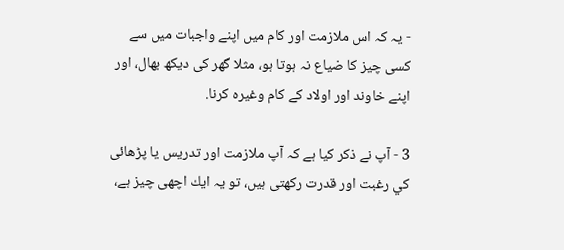- يہ كہ اس ملازمت اور كام ميں اپنے واجبات ميں سے كسى چيز كا ضياع نہ ہوتا ہو، مثلا گھر كى ديكھ بھال، اور اپنے خاوند اور اولاد كے كام وغيرہ كرنا.

3 - آپ نے ذكر كيا ہے كہ آپ ملازمت اور تدريس يا پڑھائى كي رغبت اور قدرت ركھتى ہيں، تو يہ ايك اچھى چيز ہے،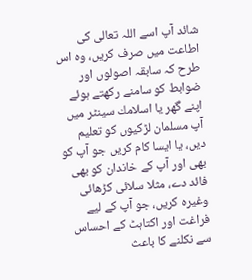شائد آپ اسے اللہ تعالى كى اطاعت ميں صرف كريں، وہ اس طرح كہ سابقہ اصولوں اور ضوابط كو سامنے ركھتے ہوئے اپنے گھر يا اسلامك سينٹر ميں آپ مسلمان لڑكيوں كو تعليم ديں، يا ايسا كام كريں جو آپ كو بھى اور آپ كے خاندان كو بھى فائد دے، مثلا سلائى كڑھائى وغيرہ كريں، جو آپ كے ليے فراغت اور اكتاہٹ كے احساس سے نكلنے كا باعث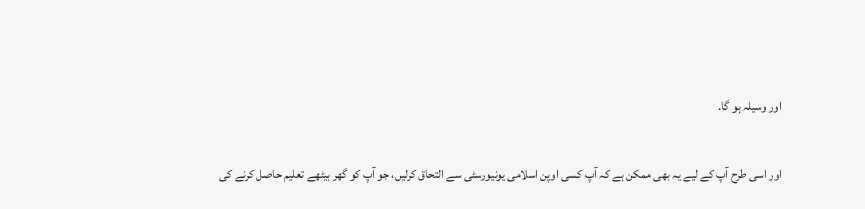اور وسيلہ ہو گا.

اور اسى طرح آپ كے ليے يہ بھى ممكن ہے كہ آپ كسى اوپن اسلامى يونيورسٹى سے التحاق كرليں، جو آپ كو گھر بيٹھے تعليم حاصل كرنے كى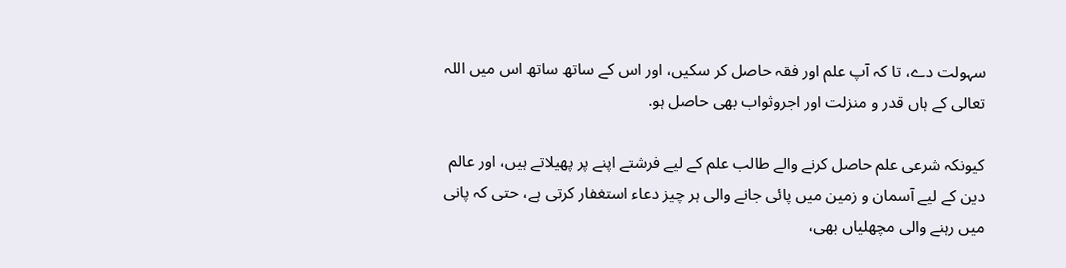سہولت دے، تا كہ آپ علم اور فقہ حاصل كر سكيں، اور اس كے ساتھ ساتھ اس ميں اللہ تعالى كے ہاں قدر و منزلت اور اجروثواب بھى حاصل ہو.

كيونكہ شرعى علم حاصل كرنے والے طالب علم كے ليے فرشتے اپنے پر پھيلاتے ہيں، اور عالم دين كے ليے آسمان و زمين ميں پائى جانے والى ہر چيز دعاء استغفار كرتى ہے، حتى كہ پانى ميں رہنے والى مچھلياں بھى،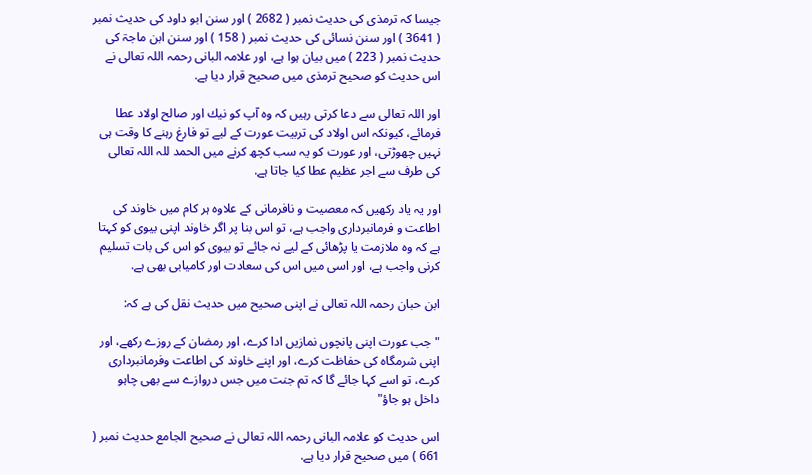جيسا كہ ترمذى كى حديث نمبر ( 2682 ) اور سنن ابو داود كى حديث نمبر ( 3641 ) اور سنن نسائى كى حديث نمبر ( 158 ) اور سنن ابن ماجۃ كى حديث نمبر ( 223 ) ميں بيان ہوا ہے، اور علامہ البانى رحمہ اللہ تعالى نے اس حديث كو صحيح ترمذى ميں صحيح قرار ديا ہے.

اور اللہ تعالى سے دعا كرتى رہيں كہ وہ آپ كو نيك اور صالح اولاد عطا فرمائے، كيونكہ اس اولاد كى تربيت عورت كے ليے تو فارغ رہنے كا وقت ہى نہيں چھوڑتى، اور عورت كو يہ سب كچھ كرنے ميں الحمد للہ اللہ تعالى كى طرف سے اجر عظيم عطا كيا جاتا ہے.

اور يہ ياد ركھيں كہ معصيت و نافرمانى كے علاوہ ہر كام ميں خاوند كى اطاعت و فرمانبردارى واجب ہے، تو اس بنا پر اگر خاوند اپنى بيوى كو كہتا ہے كہ وہ ملازمت يا پڑھائى كے ليے نہ جائے تو بيوى كو اس كى بات تسليم كرنى واجب ہے، اور اسى ميں اس كى سعادت اور كاميابى بھى ہے.

ابن حبان رحمہ اللہ تعالى نے اپنى صحيح ميں حديث نقل كى ہے كہ:

" جب عورت اپنى پانچوں نمازيں ادا كرے، اور رمضان كے روزے ركھے، اور اپنى شرمگاہ كى حفاظت كرے، اور اپنے خاوند كى اطاعت وفرمانبردارى كرے، تو اسے كہا جائے گا كہ تم جنت ميں جس دروازے سے بھى چاہو داخل ہو جاؤ"

اس حديث كو علامہ البانى رحمہ اللہ تعالى نے صحيح الجامع حديث نمبر ( 661 ) ميں صحيح قرار ديا ہے.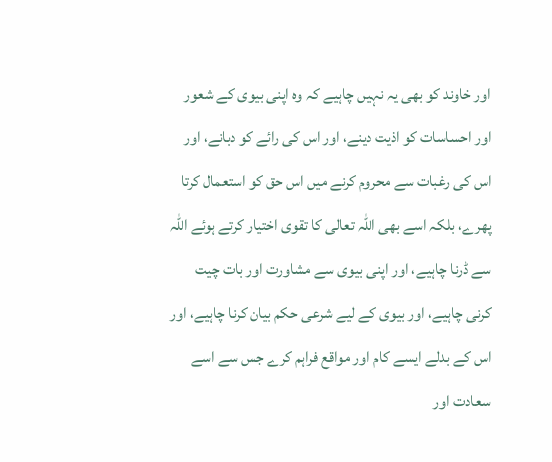اور خاوند كو بھى يہ نہيں چاہيے كہ وہ اپنى بيوى كے شعور اور احساسات كو اذيت دينے، اور اس كى رائے كو دبانے، اور اس كى رغبات سے محروم كرنے ميں اس حق كو استعمال كرتا پھرے، بلكہ اسے بھى اللہ تعالى كا تقوى اختيار كرتے ہوئے اللہ سے ڈرنا چاہيے، اور اپنى بيوى سے مشاورت اور بات چيت كرنى چاہيے، اور بيوى كے ليے شرعى حكم بيان كرنا چاہيے، اور اس كے بدلے ايسے كام اور مواقع فراہم كرے جس سے اسے سعادت اور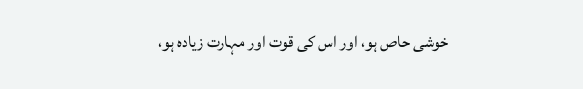خوشى حاص ہو، اور اس كى قوت اور مہارت زيادہ ہو،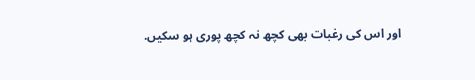اور اس كى رغبات بھى كچھ نہ كچھ پورى ہو سكيں.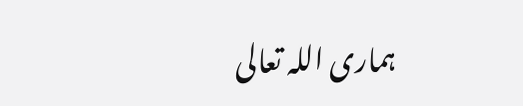ہمارى اللہ تعالى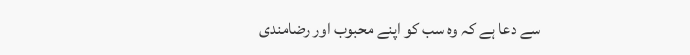سے دعا ہے كہ وہ سب كو اپنے محبوب اور رضامندى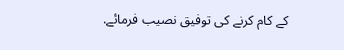كے كام كرنے كى توفيق نصيب فرمائے.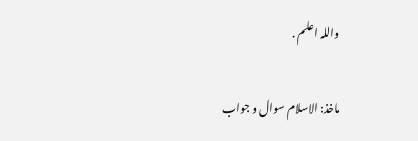واللہ اعلم .

ماخذ: الاسلام سوال و جواب